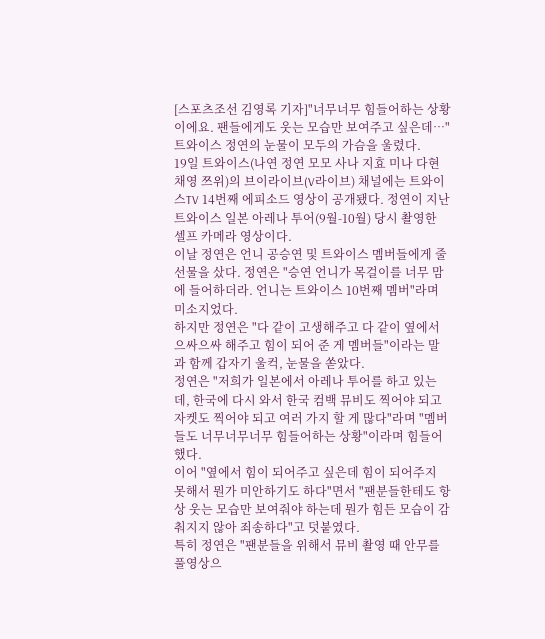[스포츠조선 김영록 기자]"너무너무 힘들어하는 상황이에요. 팬들에게도 웃는 모습만 보여주고 싶은데…"
트와이스 정연의 눈물이 모두의 가슴을 울렸다.
19일 트와이스(나연 정연 모모 사나 지효 미나 다현 채영 쯔위)의 브이라이브(V라이브) 채널에는 트와이스TV 14번째 에피소드 영상이 공개됐다. 정연이 지난 트와이스 일본 아레나 투어(9월-10월) 당시 촬영한 셀프 카메라 영상이다.
이날 정연은 언니 공승연 및 트와이스 멤버들에게 줄 선물을 샀다. 정연은 "승연 언니가 목걸이를 너무 맘에 들어하더라. 언니는 트와이스 10번째 멤버"라며 미소지었다.
하지만 정연은 "다 같이 고생해주고 다 같이 옆에서 으싸으싸 해주고 힘이 되어 준 게 멤버들"이라는 말과 함께 갑자기 울컥, 눈물을 쏟았다.
정연은 "저희가 일본에서 아레나 투어를 하고 있는데, 한국에 다시 와서 한국 컴백 뮤비도 찍어야 되고 자켓도 찍어야 되고 여러 가지 할 게 많다"라며 "멤버들도 너무너무너무 힘들어하는 상황"이라며 힘들어했다.
이어 "옆에서 힘이 되어주고 싶은데 힘이 되어주지 못해서 뭔가 미안하기도 하다"면서 "팬분들한테도 항상 웃는 모습만 보여줘야 하는데 뭔가 힘든 모습이 감춰지지 않아 죄송하다"고 덧붙였다.
특히 정연은 "팬분들을 위해서 뮤비 촬영 때 안무를 풀영상으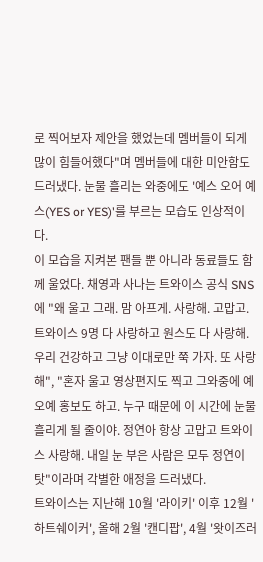로 찍어보자 제안을 했었는데 멤버들이 되게 많이 힘들어했다"며 멤버들에 대한 미안함도 드러냈다. 눈물 흘리는 와중에도 '예스 오어 예스(YES or YES)'를 부르는 모습도 인상적이다.
이 모습을 지켜본 팬들 뿐 아니라 동료들도 함께 울었다. 채영과 사나는 트와이스 공식 SNS에 "왜 울고 그래. 맘 아프게. 사랑해. 고맙고. 트와이스 9명 다 사랑하고 원스도 다 사랑해. 우리 건강하고 그냥 이대로만 쭉 가자. 또 사랑해", "혼자 울고 영상편지도 찍고 그와중에 예오예 홍보도 하고. 누구 때문에 이 시간에 눈물 흘리게 될 줄이야. 정연아 항상 고맙고 트와이스 사랑해. 내일 눈 부은 사람은 모두 정연이 탓"이라며 각별한 애정을 드러냈다.
트와이스는 지난해 10월 '라이키' 이후 12월 '하트쉐이커', 올해 2월 '캔디팝', 4월 '왓이즈러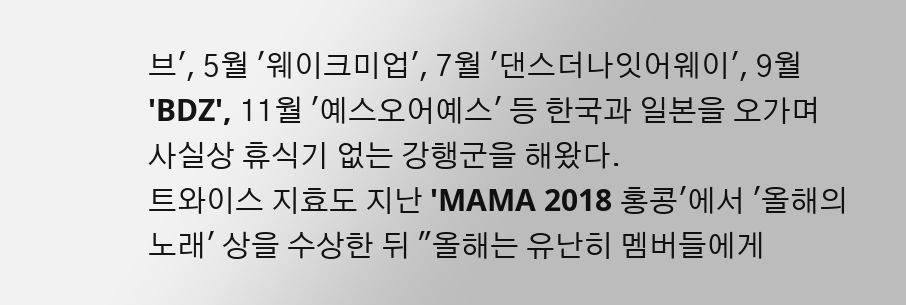브', 5월 '웨이크미업', 7월 '댄스더나잇어웨이', 9월 'BDZ', 11월 '예스오어예스' 등 한국과 일본을 오가며 사실상 휴식기 없는 강행군을 해왔다.
트와이스 지효도 지난 'MAMA 2018 홍콩'에서 '올해의노래' 상을 수상한 뒤 "올해는 유난히 멤버들에게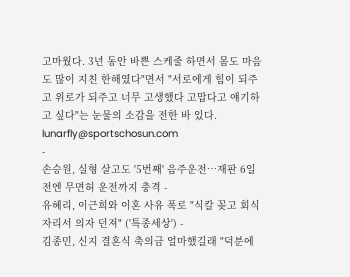고마웠다. 3년 동안 바쁜 스케줄 하면서 몸도 마음도 많이 지친 한해였다"면서 "서로에게 힘이 되주고 위로가 되주고 너무 고생했다 고맙다고 얘기하고 싶다"는 눈물의 소감을 전한 바 있다.
lunarfly@sportschosun.com
-
손승원, 실형 살고도 '5번째' 음주운전…재판 6일 전엔 무면허 운전까지 충격 -
유혜리, 이근희와 이혼 사유 폭로 "식칼 꽂고 회식 자리서 의자 던져" ('특종세상') -
김종민, 신지 결혼식 축의금 얼마했길래 "덕분에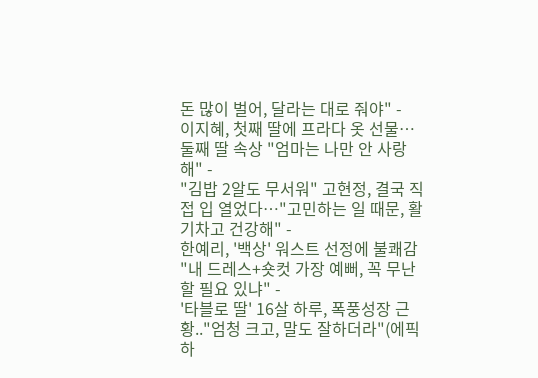돈 많이 벌어, 달라는 대로 줘야" -
이지혜, 첫째 딸에 프라다 옷 선물…둘째 딸 속상 "엄마는 나만 안 사랑해" -
"김밥 2알도 무서워" 고현정, 결국 직접 입 열었다…"고민하는 일 때문, 활기차고 건강해" -
한예리, '백상' 워스트 선정에 불쾌감 "내 드레스+숏컷 가장 예뻐, 꼭 무난할 필요 있냐" -
'타블로 딸' 16살 하루, 폭풍성장 근황.."엄청 크고, 말도 잘하더라"(에픽하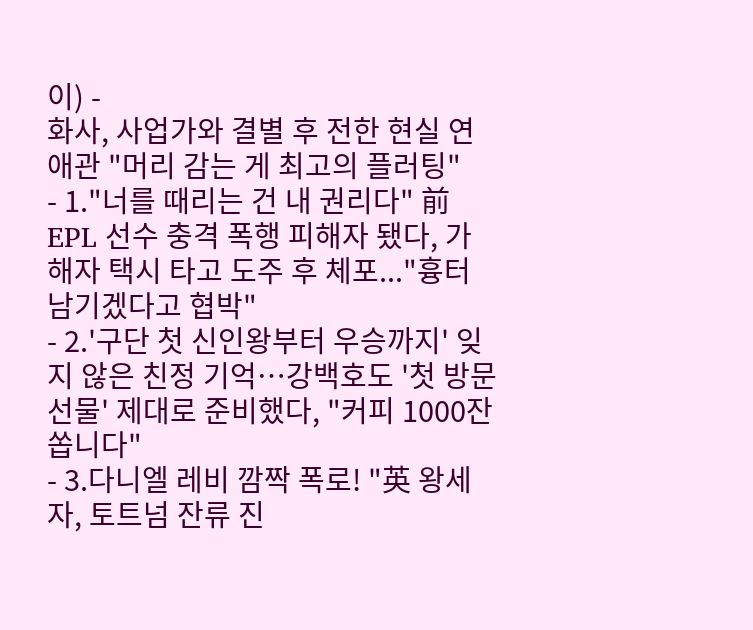이) -
화사, 사업가와 결별 후 전한 현실 연애관 "머리 감는 게 최고의 플러팅"
- 1."너를 때리는 건 내 권리다" 前 EPL 선수 충격 폭행 피해자 됐다, 가해자 택시 타고 도주 후 체포..."흉터 남기겠다고 협박"
- 2.'구단 첫 신인왕부터 우승까지' 잊지 않은 친정 기억…강백호도 '첫 방문 선물' 제대로 준비했다, "커피 1000잔 쏩니다"
- 3.다니엘 레비 깜짝 폭로! "英 왕세자, 토트넘 잔류 진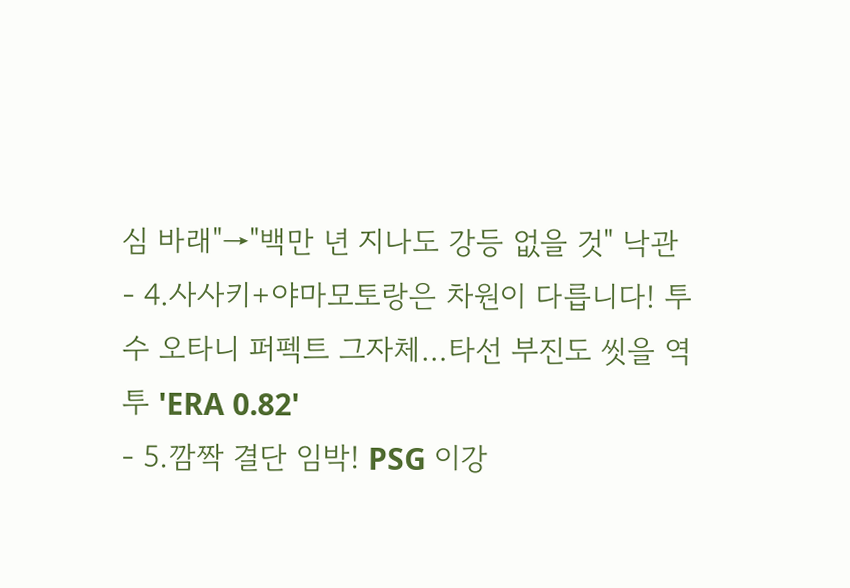심 바래"→"백만 년 지나도 강등 없을 것" 낙관
- 4.사사키+야마모토랑은 차원이 다릅니다! 투수 오타니 퍼펙트 그자체…타선 부진도 씻을 역투 'ERA 0.82'
- 5.깜짝 결단 임박! PSG 이강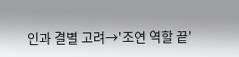인과 결별 고려→'조연 역할 끝'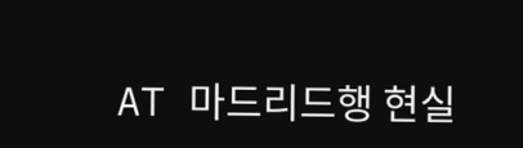AT 마드리드행 현실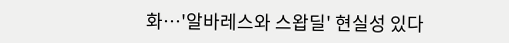화…'알바레스와 스왑딜' 현실성 있다